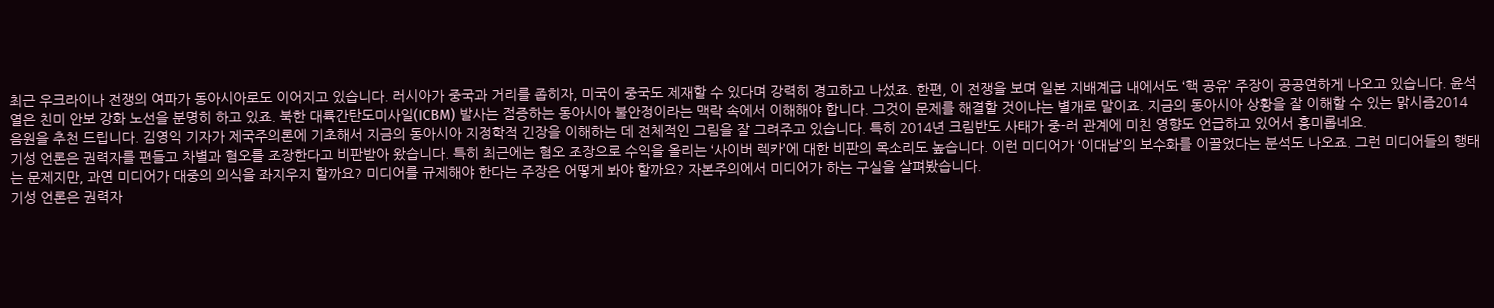최근 우크라이나 전쟁의 여파가 동아시아로도 이어지고 있습니다. 러시아가 중국과 거리를 좁히자, 미국이 중국도 제재할 수 있다며 강력히 경고하고 나섰죠. 한편, 이 전쟁을 보며 일본 지배계급 내에서도 ‘핵 공유’ 주장이 공공연하게 나오고 있습니다. 윤석열은 친미 안보 강화 노선을 분명히 하고 있죠. 북한 대륙간탄도미사일(ICBM) 발사는 점증하는 동아시아 불안정이라는 맥락 속에서 이해해야 합니다. 그것이 문제를 해결할 것이냐는 별개로 말이죠. 지금의 동아시아 상황을 잘 이해할 수 있는 맑시즘2014 음원을 추천 드립니다. 김영익 기자가 제국주의론에 기초해서 지금의 동아시아 지정학적 긴장을 이해하는 데 전체적인 그림을 잘 그려주고 있습니다. 특히 2014년 크림반도 사태가 중-러 관계에 미친 영향도 언급하고 있어서 흥미롭네요.
기성 언론은 권력자를 편들고 차별과 혐오를 조장한다고 비판받아 왔습니다. 특히 최근에는 혐오 조장으로 수익을 올리는 ‘사이버 렉카’에 대한 비판의 목소리도 높습니다. 이런 미디어가 ‘이대남’의 보수화를 이끌었다는 분석도 나오죠. 그런 미디어들의 행태는 문제지만, 과연 미디어가 대중의 의식을 좌지우지 할까요? 미디어를 규제해야 한다는 주장은 어떻게 봐야 할까요? 자본주의에서 미디어가 하는 구실을 살펴봤습니다.
기성 언론은 권력자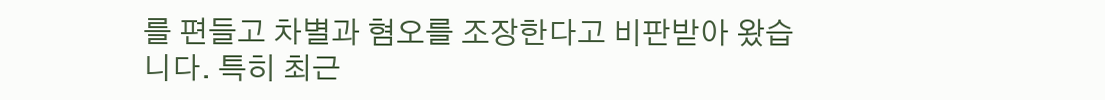를 편들고 차별과 혐오를 조장한다고 비판받아 왔습니다. 특히 최근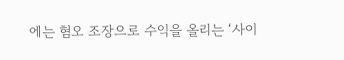에는 혐오 조장으로 수익을 올리는 ‘사이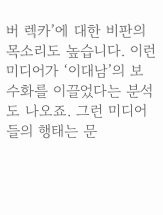버 렉카’에 대한 비판의 목소리도 높습니다. 이런 미디어가 ‘이대남’의 보수화를 이끌었다는 분석도 나오죠. 그런 미디어들의 행태는 문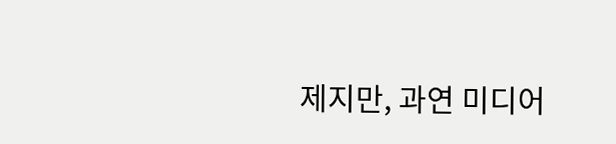제지만, 과연 미디어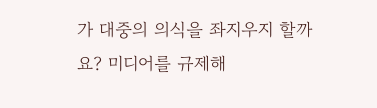가 대중의 의식을 좌지우지 할까요? 미디어를 규제해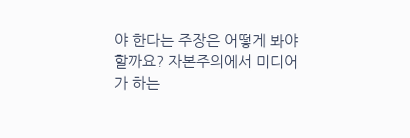야 한다는 주장은 어떻게 봐야 할까요? 자본주의에서 미디어가 하는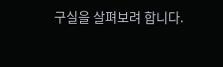구실을 살펴보려 합니다.